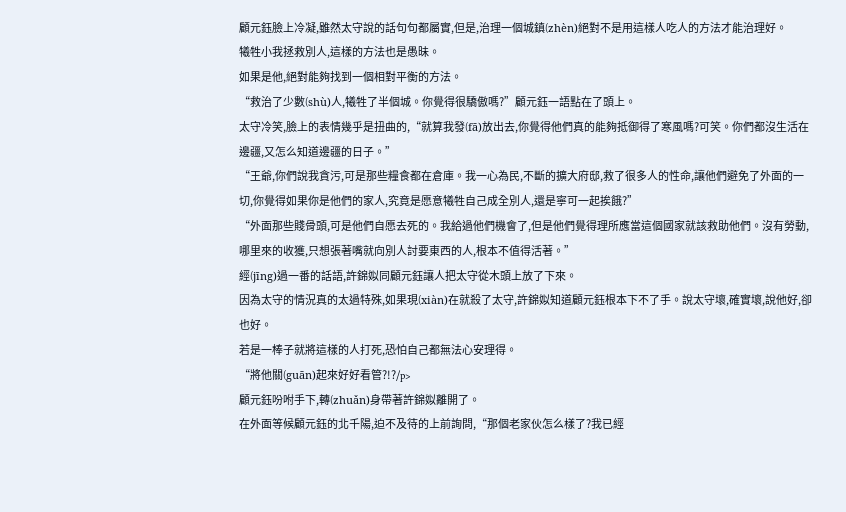顧元鈺臉上冷凝,雖然太守說的話句句都屬實,但是,治理一個城鎮(zhèn)絕對不是用這樣人吃人的方法才能治理好。
犧牲小我拯救別人,這樣的方法也是愚昧。
如果是他,絕對能夠找到一個相對平衡的方法。
“救治了少數(shù)人,犧牲了半個城。你覺得很驕傲嗎?”顧元鈺一語點在了頭上。
太守冷笑,臉上的表情幾乎是扭曲的,“就算我發(fā)放出去,你覺得他們真的能夠抵御得了寒風嗎?可笑。你們都沒生活在邊疆,又怎么知道邊疆的日子。”
“王爺,你們說我貪污,可是那些糧食都在倉庫。我一心為民,不斷的擴大府邸,救了很多人的性命,讓他們避免了外面的一切,你覺得如果你是他們的家人,究竟是愿意犧牲自己成全別人,還是寧可一起挨餓?”
“外面那些賤骨頭,可是他們自愿去死的。我給過他們機會了,但是他們覺得理所應當這個國家就該救助他們。沒有勞動,哪里來的收獲,只想張著嘴就向別人討要東西的人,根本不值得活著。”
經(jīng)過一番的話語,許錦姒同顧元鈺讓人把太守從木頭上放了下來。
因為太守的情況真的太過特殊,如果現(xiàn)在就殺了太守,許錦姒知道顧元鈺根本下不了手。說太守壞,確實壞,說他好,卻也好。
若是一棒子就將這樣的人打死,恐怕自己都無法心安理得。
“將他關(guān)起來好好看管?!?/p>
顧元鈺吩咐手下,轉(zhuǎn)身帶著許錦姒離開了。
在外面等候顧元鈺的北千陽,迫不及待的上前詢問,“那個老家伙怎么樣了?我已經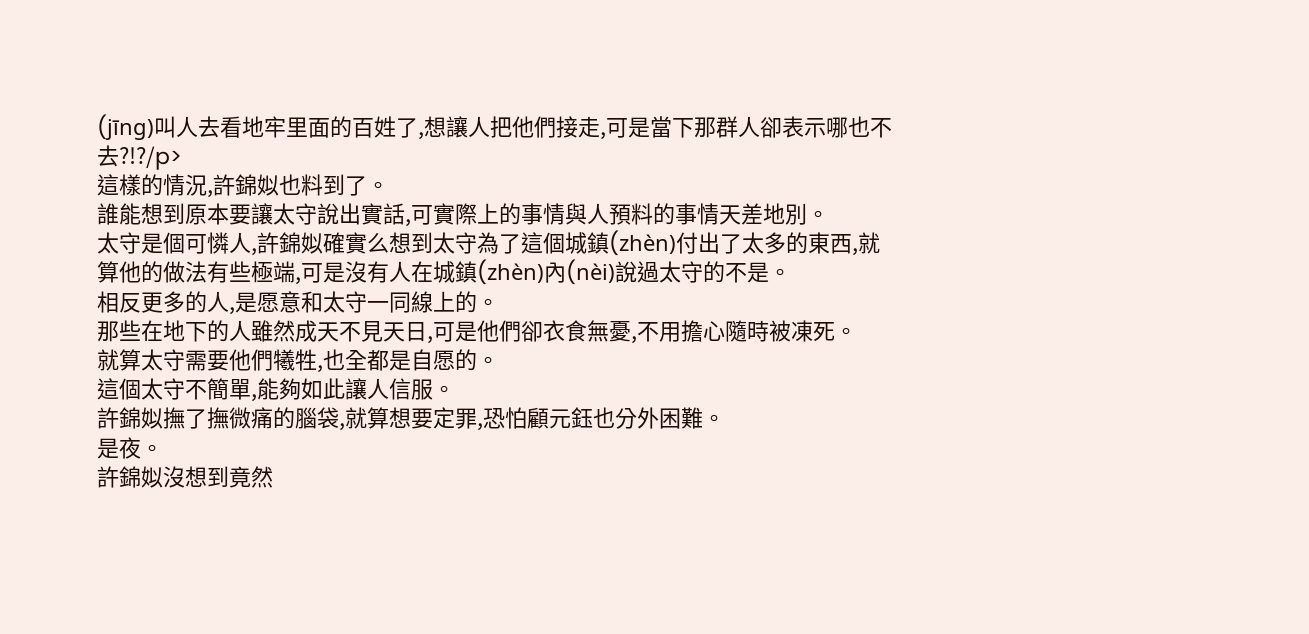(jīng)叫人去看地牢里面的百姓了,想讓人把他們接走,可是當下那群人卻表示哪也不去?!?/p>
這樣的情況,許錦姒也料到了。
誰能想到原本要讓太守說出實話,可實際上的事情與人預料的事情天差地別。
太守是個可憐人,許錦姒確實么想到太守為了這個城鎮(zhèn)付出了太多的東西,就算他的做法有些極端,可是沒有人在城鎮(zhèn)內(nèi)說過太守的不是。
相反更多的人,是愿意和太守一同線上的。
那些在地下的人雖然成天不見天日,可是他們卻衣食無憂,不用擔心隨時被凍死。
就算太守需要他們犧牲,也全都是自愿的。
這個太守不簡單,能夠如此讓人信服。
許錦姒撫了撫微痛的腦袋,就算想要定罪,恐怕顧元鈺也分外困難。
是夜。
許錦姒沒想到竟然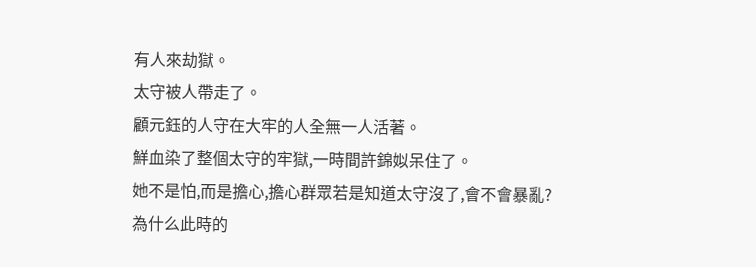有人來劫獄。
太守被人帶走了。
顧元鈺的人守在大牢的人全無一人活著。
鮮血染了整個太守的牢獄,一時間許錦姒呆住了。
她不是怕,而是擔心,擔心群眾若是知道太守沒了,會不會暴亂?
為什么此時的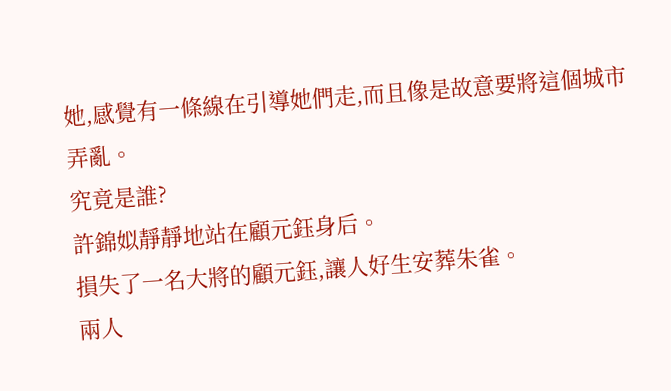她,感覺有一條線在引導她們走,而且像是故意要將這個城市弄亂。
究竟是誰?
許錦姒靜靜地站在顧元鈺身后。
損失了一名大將的顧元鈺,讓人好生安葬朱雀。
兩人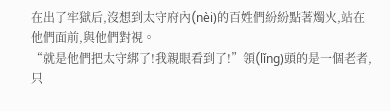在出了牢獄后,沒想到太守府內(nèi)的百姓們紛紛點著燭火,站在他們面前,與他們對視。
“就是他們把太守綁了!我親眼看到了!”領(lǐng)頭的是一個老者,只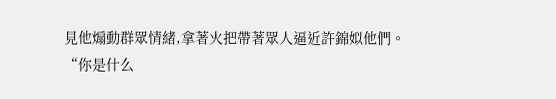見他煽動群眾情緒,拿著火把帶著眾人逼近許錦姒他們。
“你是什么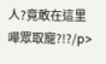人?竟敢在這里嘩眾取寵?!?/p>